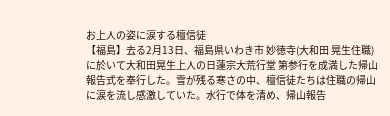お上人の姿に涙する檀信徒
【福島】去る2月13日、福島県いわき市 妙徳寺(大和田 晃生住職)に於いて大和田晃生上人の日蓮宗大荒行堂 第参行を成満した帰山報告式を奉行した。雪が残る寒さの中、檀信徒たちは住職の帰山に涙を流し感激していた。水行で体を清め、帰山報告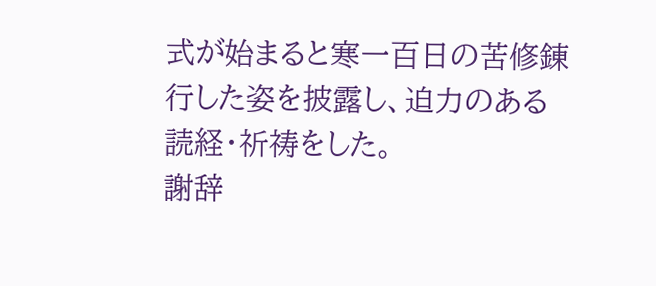式が始まると寒一百日の苦修錬行した姿を披露し、迫力のある読経・祈祷をした。
謝辞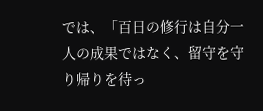では、「百日の修行は自分一人の成果ではなく、留守を守り帰りを待っ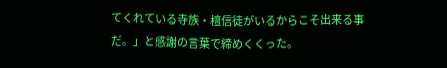てくれている寺族・檀信徒がいるからこそ出来る事だ。」と感謝の言葉で締めくくった。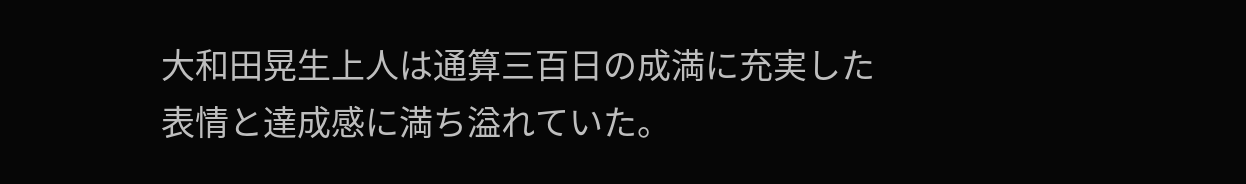大和田晃生上人は通算三百日の成満に充実した表情と達成感に満ち溢れていた。